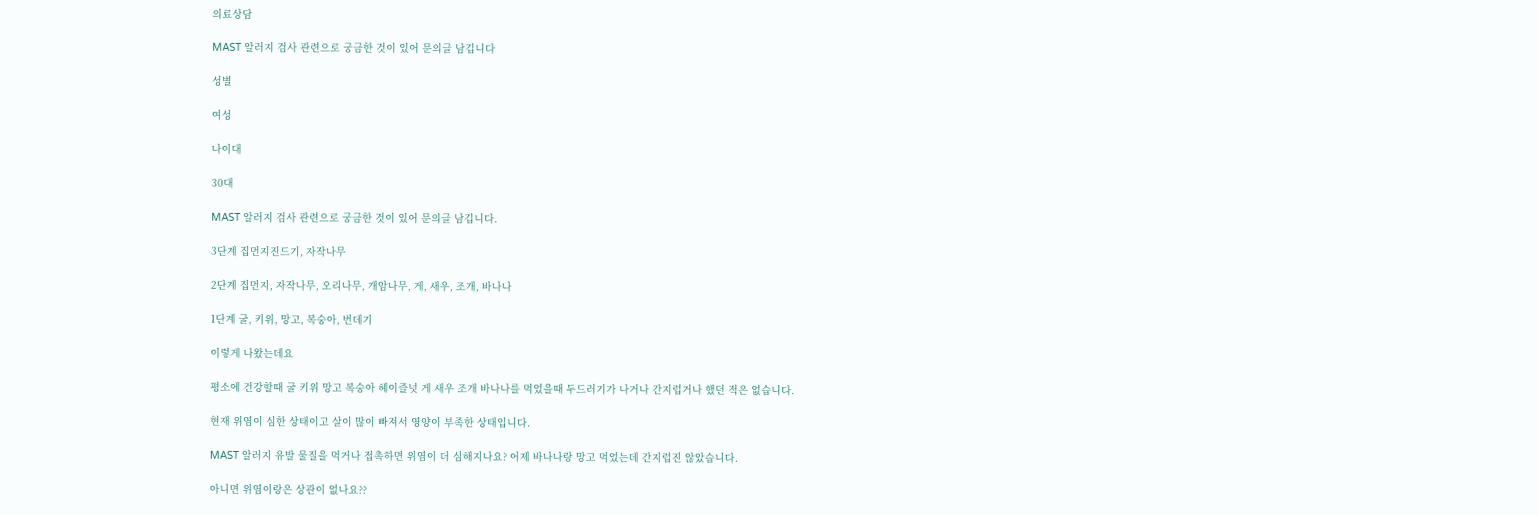의료상담

MAST 알러지 검사 관련으로 궁금한 것이 있어 문의글 남깁니다

성별

여성

나이대

30대

MAST 알러지 검사 관련으로 궁금한 것이 있어 문의글 남깁니다.

3단계 집먼지진드기, 자작나무

2단계 집먼지, 자작나무, 오리나무, 개암나무, 게, 새우, 조개, 바나나

1단계 굴, 키위, 망고, 복숭아, 번데기

이렇게 나왔는데요

평소에 건강할때 굴 키위 망고 복숭아 헤이즐넛 게 새우 조개 바나나를 먹었을때 두드러기가 나거나 간지럽거나 했던 적은 없습니다.

현재 위염이 심한 상태이고 살이 많이 빠져서 영양이 부족한 상태입니다.

MAST 알러지 유발 물질을 먹거나 접촉하면 위염이 더 심해지나요? 어제 바나나랑 망고 먹었는데 간지럽진 않았습니다.

아니면 위염이랑은 상관이 없나요??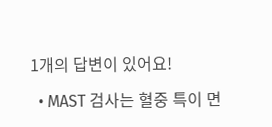1개의 답변이 있어요!

  • MAST 검사는 혈중 특이 면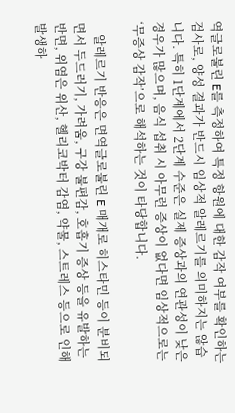역글로불린 E를 측정하여 특정 항원에 대한 감작 여부를 확인하는 검사로, 양성 결과가 반드시 임상적 알레르기를 의미하지는 않습니다. 특히 1단계에서 2단계 수준은 실제 증상과의 연관성이 낮은 경우가 많으며, 음식 섭취 시 아무런 증상이 없다면 임상적으로는 ‘무증상 감작’으로 해석하는 것이 타당합니다.

    알레르기 반응은 면역글로불린 E 매개로 히스타민 등이 분비되면서 두드러기, 가려움, 구강 불편감, 호흡기 증상 등을 유발하는 반면, 위염은 위산, 헬리코박터 감염, 약물, 스트레스 등으로 인해 발생하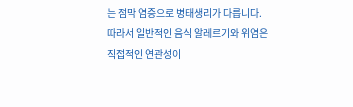는 점막 염증으로 병태생리가 다릅니다. 따라서 일반적인 음식 알레르기와 위염은 직접적인 연관성이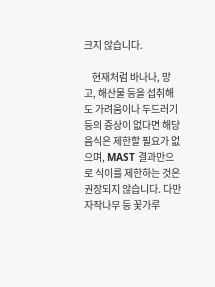크지 않습니다.

    현재처럼 바나나, 망고, 해산물 등을 섭취해도 가려움이나 두드러기 등의 증상이 없다면 해당 음식은 제한할 필요가 없으며, MAST 결과만으로 식이를 제한하는 것은 권장되지 않습니다. 다만 자작나무 등 꽃가루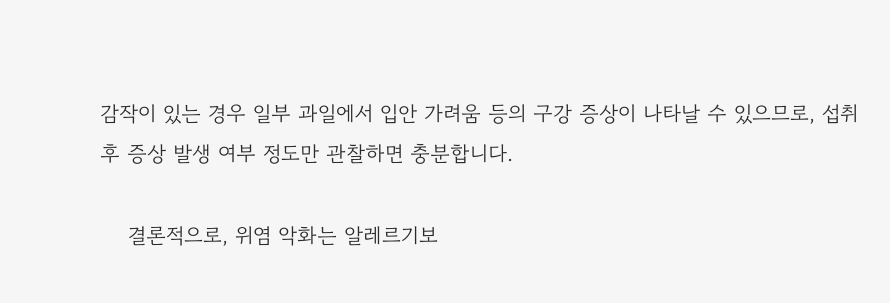감작이 있는 경우 일부 과일에서 입안 가려움 등의 구강 증상이 나타날 수 있으므로, 섭취 후 증상 발생 여부 정도만 관찰하면 충분합니다.

    결론적으로, 위염 악화는 알레르기보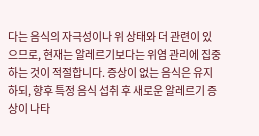다는 음식의 자극성이나 위 상태와 더 관련이 있으므로, 현재는 알레르기보다는 위염 관리에 집중하는 것이 적절합니다. 증상이 없는 음식은 유지하되, 향후 특정 음식 섭취 후 새로운 알레르기 증상이 나타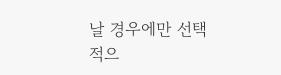날 경우에만 선택적으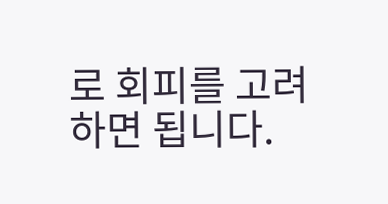로 회피를 고려하면 됩니다.